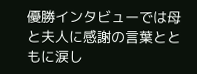優勝インタビューでは母と夫人に感謝の言葉とともに涙し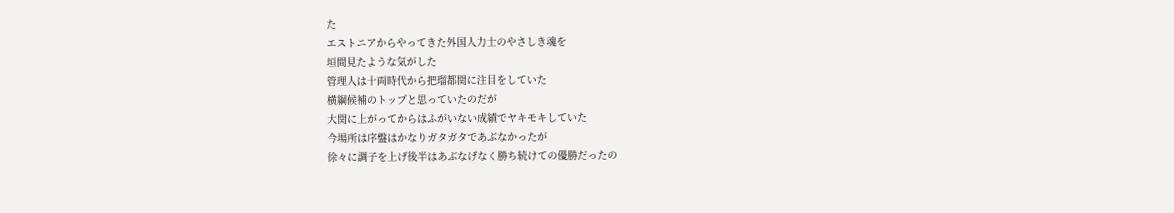た
エストニアからやってきた外国人力士のやさしき魂を
垣間見たような気がした
管理人は十両時代から把瑠都関に注目をしていた
横綱候補のトップと思っていたのだが
大関に上がってからはふがいない成績でヤキモキしていた
今場所は序盤はかなりガタガタであぶなかったが
徐々に調子を上げ後半はあぶなげなく勝ち続けての優勝だったの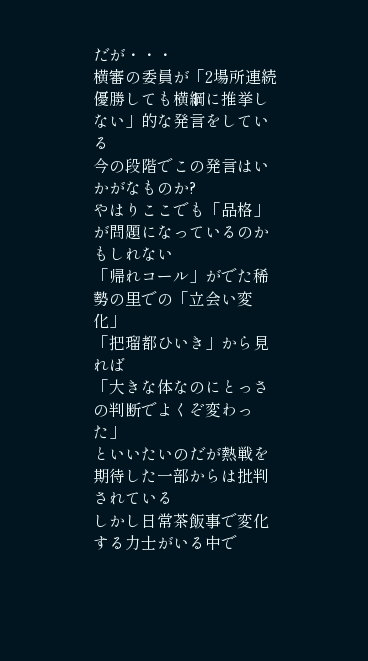だが・・・
横審の委員が「2場所連続優勝しても横綱に推挙しない」的な発言をしている
今の段階でこの発言はいかがなものか?
やはりここでも「品格」が問題になっているのかもしれない
「帰れコール」がでた稀勢の里での「立会い変化」
「把瑠都ひいき」から見れば
「大きな体なのにとっさの判断でよくぞ変わった」
といいたいのだが熱戦を期待した一部からは批判されている
しかし日常茶飯事で変化する力士がいる中で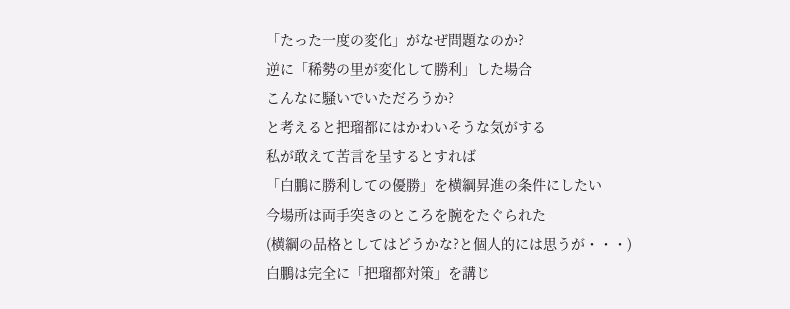「たった一度の変化」がなぜ問題なのか?
逆に「稀勢の里が変化して勝利」した場合
こんなに騒いでいただろうか?
と考えると把瑠都にはかわいそうな気がする
私が敢えて苦言を呈するとすれば
「白鵬に勝利しての優勝」を横綱昇進の条件にしたい
今場所は両手突きのところを腕をたぐられた
(横綱の品格としてはどうかな?と個人的には思うが・・・)
白鵬は完全に「把瑠都対策」を講じ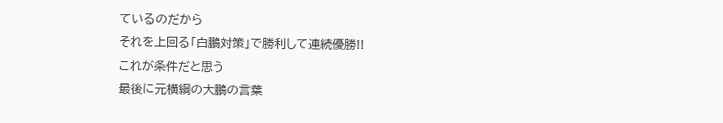ているのだから
それを上回る「白鵬対策」で勝利して連続優勝!!
これが条件だと思う
最後に元横綱の大鵬の言葉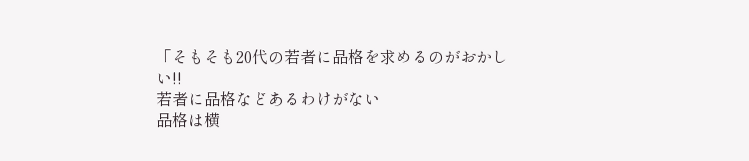「そもそも20代の若者に品格を求めるのがおかしい!!
若者に品格などあるわけがない
品格は横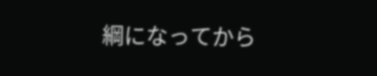綱になってから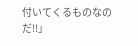付いてくるものなのだ!!」